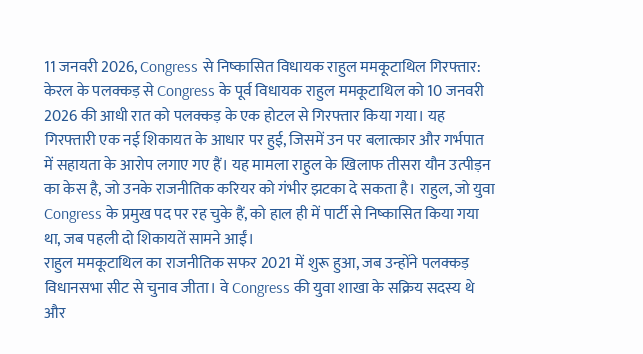11 जनवरी 2026, Congress से निष्कासित विधायक राहुल ममकूटाथिल गिरफ्तार: केरल के पलक्कड़ से Congress के पूर्व विधायक राहुल ममकूटाथिल को 10 जनवरी 2026 की आधी रात को पलक्कड़ के एक होटल से गिरफ्तार किया गया। यह गिरफ्तारी एक नई शिकायत के आधार पर हुई, जिसमें उन पर बलात्कार और गर्भपात में सहायता के आरोप लगाए गए हैं। यह मामला राहुल के खिलाफ तीसरा यौन उत्पीड़न का केस है, जो उनके राजनीतिक करियर को गंभीर झटका दे सकता है। राहुल, जो युवा Congress के प्रमुख पद पर रह चुके हैं, को हाल ही में पार्टी से निष्कासित किया गया था, जब पहली दो शिकायतें सामने आईं।
राहुल ममकूटाथिल का राजनीतिक सफर 2021 में शुरू हुआ, जब उन्होंने पलक्कड़ विधानसभा सीट से चुनाव जीता। वे Congress की युवा शाखा के सक्रिय सदस्य थे और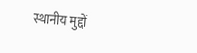स्थानीय मुद्दों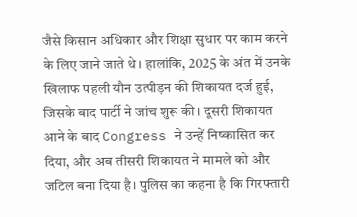जैसे किसान अधिकार और शिक्षा सुधार पर काम करने के लिए जाने जाते थे। हालांकि, 2025 के अंत में उनके खिलाफ पहली यौन उत्पीड़न की शिकायत दर्ज हुई, जिसके बाद पार्टी ने जांच शुरू की। दूसरी शिकायत आने के बाद Congress ने उन्हें निष्कासित कर दिया, और अब तीसरी शिकायत ने मामले को और जटिल बना दिया है। पुलिस का कहना है कि गिरफ्तारी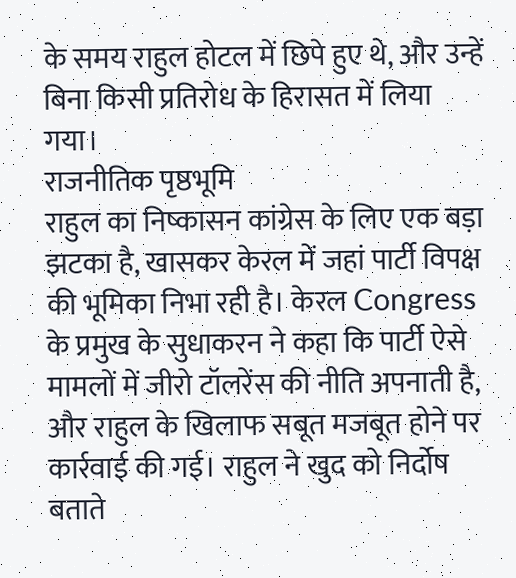के समय राहुल होटल में छिपे हुए थे, और उन्हें बिना किसी प्रतिरोध के हिरासत में लिया गया।
राजनीतिक पृष्ठभूमि
राहुल का निष्कासन कांग्रेस के लिए एक बड़ा झटका है, खासकर केरल में जहां पार्टी विपक्ष की भूमिका निभा रही है। केरल Congress के प्रमुख के सुधाकरन ने कहा कि पार्टी ऐसे मामलों में जीरो टॉलरेंस की नीति अपनाती है, और राहुल के खिलाफ सबूत मजबूत होने पर कार्रवाई की गई। राहुल ने खुद को निर्दोष बताते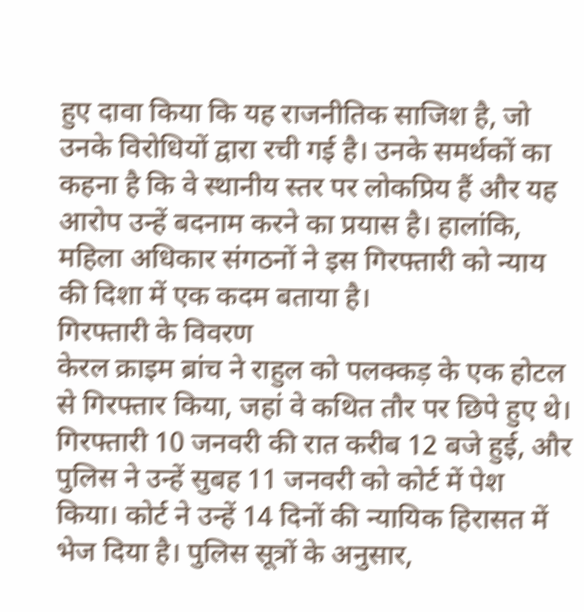हुए दावा किया कि यह राजनीतिक साजिश है, जो उनके विरोधियों द्वारा रची गई है। उनके समर्थकों का कहना है कि वे स्थानीय स्तर पर लोकप्रिय हैं और यह आरोप उन्हें बदनाम करने का प्रयास है। हालांकि, महिला अधिकार संगठनों ने इस गिरफ्तारी को न्याय की दिशा में एक कदम बताया है।
गिरफ्तारी के विवरण
केरल क्राइम ब्रांच ने राहुल को पलक्कड़ के एक होटल से गिरफ्तार किया, जहां वे कथित तौर पर छिपे हुए थे। गिरफ्तारी 10 जनवरी की रात करीब 12 बजे हुई, और पुलिस ने उन्हें सुबह 11 जनवरी को कोर्ट में पेश किया। कोर्ट ने उन्हें 14 दिनों की न्यायिक हिरासत में भेज दिया है। पुलिस सूत्रों के अनुसार,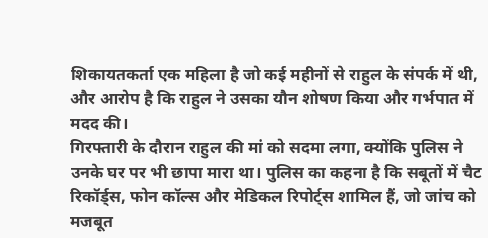शिकायतकर्ता एक महिला है जो कई महीनों से राहुल के संपर्क में थी, और आरोप है कि राहुल ने उसका यौन शोषण किया और गर्भपात में मदद की।
गिरफ्तारी के दौरान राहुल की मां को सदमा लगा, क्योंकि पुलिस ने उनके घर पर भी छापा मारा था। पुलिस का कहना है कि सबूतों में चैट रिकॉर्ड्स, फोन कॉल्स और मेडिकल रिपोर्ट्स शामिल हैं, जो जांच को मजबूत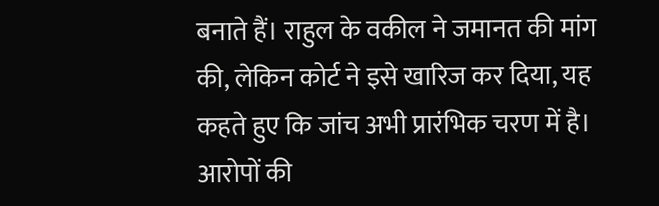बनाते हैं। राहुल के वकील ने जमानत की मांग की, लेकिन कोर्ट ने इसे खारिज कर दिया, यह कहते हुए कि जांच अभी प्रारंभिक चरण में है।
आरोपों की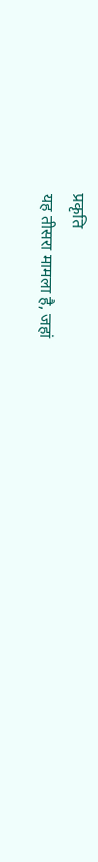प्रकृति
यह तीसरा मामला है, जहां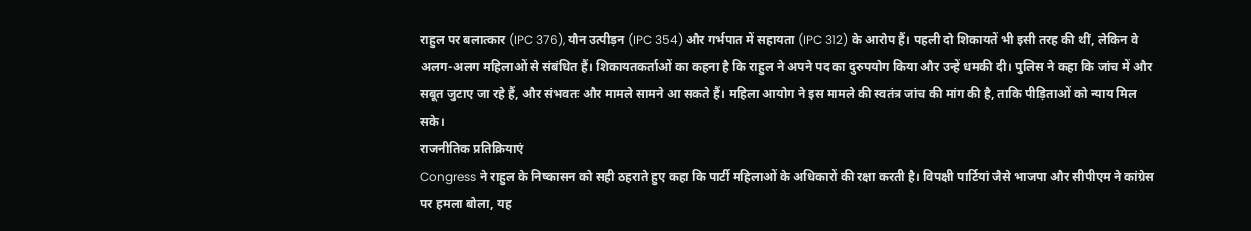राहुल पर बलात्कार (IPC 376), यौन उत्पीड़न (IPC 354) और गर्भपात में सहायता (IPC 312) के आरोप हैं। पहली दो शिकायतें भी इसी तरह की थीं, लेकिन वे अलग-अलग महिलाओं से संबंधित हैं। शिकायतकर्ताओं का कहना है कि राहुल ने अपने पद का दुरुपयोग किया और उन्हें धमकी दी। पुलिस ने कहा कि जांच में और सबूत जुटाए जा रहे हैं, और संभवतः और मामले सामने आ सकते हैं। महिला आयोग ने इस मामले की स्वतंत्र जांच की मांग की है, ताकि पीड़िताओं को न्याय मिल सके।
राजनीतिक प्रतिक्रियाएं
Congress ने राहुल के निष्कासन को सही ठहराते हुए कहा कि पार्टी महिलाओं के अधिकारों की रक्षा करती है। विपक्षी पार्टियां जैसे भाजपा और सीपीएम ने कांग्रेस पर हमला बोला, यह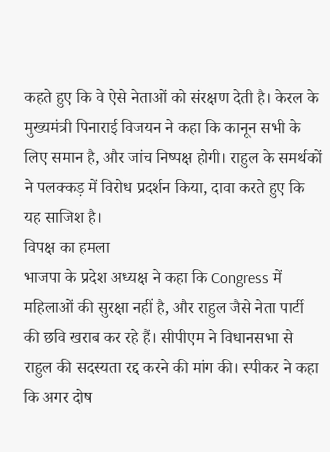कहते हुए कि वे ऐसे नेताओं को संरक्षण देती है। केरल के मुख्यमंत्री पिनाराई विजयन ने कहा कि कानून सभी के लिए समान है, और जांच निष्पक्ष होगी। राहुल के समर्थकों ने पलक्कड़ में विरोध प्रदर्शन किया, दावा करते हुए कि यह साजिश है।
विपक्ष का हमला
भाजपा के प्रदेश अध्यक्ष ने कहा कि Congress में महिलाओं की सुरक्षा नहीं है, और राहुल जैसे नेता पार्टी की छवि खराब कर रहे हैं। सीपीएम ने विधानसभा से राहुल की सदस्यता रद्द करने की मांग की। स्पीकर ने कहा कि अगर दोष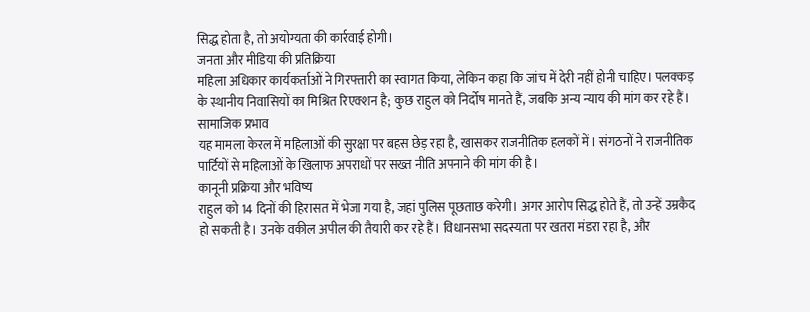सिद्ध होता है, तो अयोग्यता की कार्रवाई होगी।
जनता और मीडिया की प्रतिक्रिया
महिला अधिकार कार्यकर्ताओं ने गिरफ्तारी का स्वागत किया, लेकिन कहा कि जांच में देरी नहीं होनी चाहिए। पलक्कड़ के स्थानीय निवासियों का मिश्रित रिएक्शन है; कुछ राहुल को निर्दोष मानते हैं, जबकि अन्य न्याय की मांग कर रहे हैं।
सामाजिक प्रभाव
यह मामला केरल में महिलाओं की सुरक्षा पर बहस छेड़ रहा है, खासकर राजनीतिक हलकों में। संगठनों ने राजनीतिक पार्टियों से महिलाओं के खिलाफ अपराधों पर सख्त नीति अपनाने की मांग की है।
कानूनी प्रक्रिया और भविष्य
राहुल को 14 दिनों की हिरासत में भेजा गया है, जहां पुलिस पूछताछ करेगी। अगर आरोप सिद्ध होते हैं, तो उन्हें उम्रकैद हो सकती है। उनके वकील अपील की तैयारी कर रहे हैं। विधानसभा सदस्यता पर खतरा मंडरा रहा है, और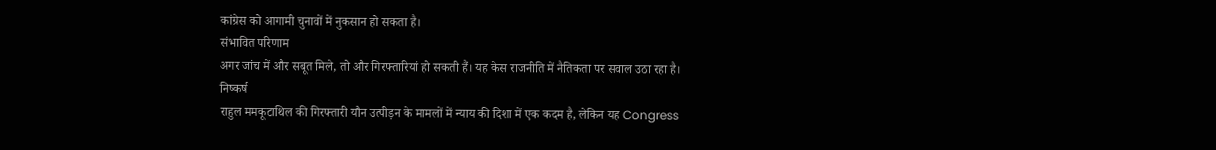कांग्रेस को आगामी चुनावों में नुकसान हो सकता है।
संभावित परिणाम
अगर जांच में और सबूत मिले, तो और गिरफ्तारियां हो सकती हैं। यह केस राजनीति में नैतिकता पर सवाल उठा रहा है।
निष्कर्ष
राहुल ममकूटाथिल की गिरफ्तारी यौन उत्पीड़न के मामलों में न्याय की दिशा में एक कदम है, लेकिन यह Congress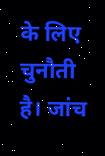के लिए चुनौती है। जांच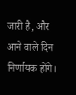जारी है, और आने वाले दिन निर्णायक होंगे।